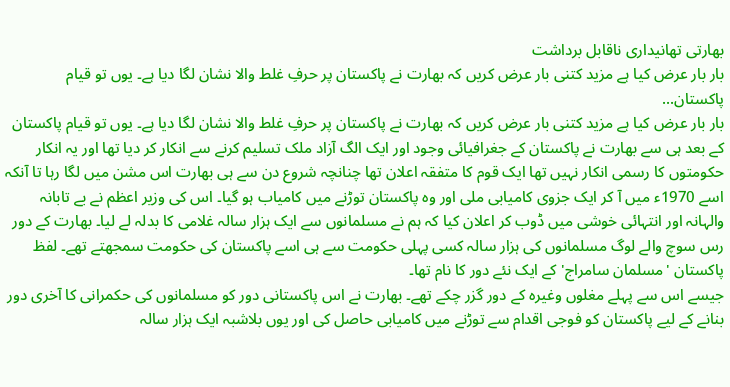بھارتی تھانیداری ناقابل برداشت
بار بار عرض کیا ہے مزید کتنی بار عرض کریں کہ بھارت نے پاکستان پر حرفِ غلط والا نشان لگا دیا ہے۔ یوں تو قیام پاکستان...
بار بار عرض کیا ہے مزید کتنی بار عرض کریں کہ بھارت نے پاکستان پر حرفِ غلط والا نشان لگا دیا ہے۔ یوں تو قیام پاکستان کے بعد ہی سے بھارت نے پاکستان کے جغرافیائی وجود اور ایک الگ آزاد ملک تسلیم کرنے سے انکار کر دیا تھا اور یہ انکار حکومتوں کا رسمی انکار نہیں تھا ایک قوم کا متفقہ اعلان تھا چنانچہ شروع دن سے ہی بھارت اس مشن میں لگا رہا تا آنکہ اسے 1970ء میں آ کر ایک جزوی کامیابی ملی اور وہ پاکستان توڑنے میں کامیاب ہو گیا۔ اس کی وزیر اعظم نے بے تابانہ والہانہ اور انتہائی خوشی میں ڈوب کر اعلان کیا کہ ہم نے مسلمانوں سے ایک ہزار سالہ غلامی کا بدلہ لے لیا۔ بھارت کے دور رس سوچ والے لوگ مسلمانوں کی ہزار سالہ کسی پہلی حکومت سے ہی اسے پاکستان کی حکومت سمجھتے تھے۔ لفظ پاکستان 'مسلمان سامراج' کے ایک نئے دور کا نام تھا۔
جیسے اس سے پہلے مغلوں وغیرہ کے دور گزر چکے تھے۔ بھارت نے اس پاکستانی دور کو مسلمانوں کی حکمرانی کا آخری دور بنانے کے لیے پاکستان کو فوجی اقدام سے توڑنے میں کامیابی حاصل کی اور یوں بلاشبہ ایک ہزار سالہ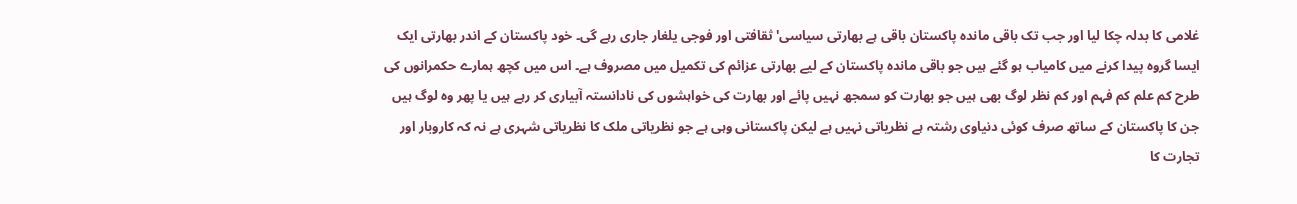غلامی کا بدلہ چکا لیا اور جب تک باقی ماندہ پاکستان باقی ہے بھارتی سیاسی' ثقافتی اور فوجی یلغار جاری رہے گی۔ خود پاکستان کے اندر بھارتی ایک ایسا گروہ پیدا کرنے میں کامیاب ہو گئے ہیں جو باقی ماندہ پاکستان کے لیے بھارتی عزائم کی تکمیل میں مصروف ہے۔ اس میں کچھ ہمارے حکمرانوں کی طرح کم علم کم فہم اور کم نظر لوگ بھی ہیں جو بھارت کو سمجھ نہیں پائے اور بھارت کی خواہشوں کی نادانستہ آبیاری کر رہے ہیں یا پھر وہ لوگ ہیں جن کا پاکستان کے ساتھ صرف کوئی دنیاوی رشتہ ہے نظریاتی نہیں ہے لیکن پاکستانی وہی ہے جو نظریاتی ملک کا نظریاتی شہری ہے نہ کہ کاروبار اور تجارت کا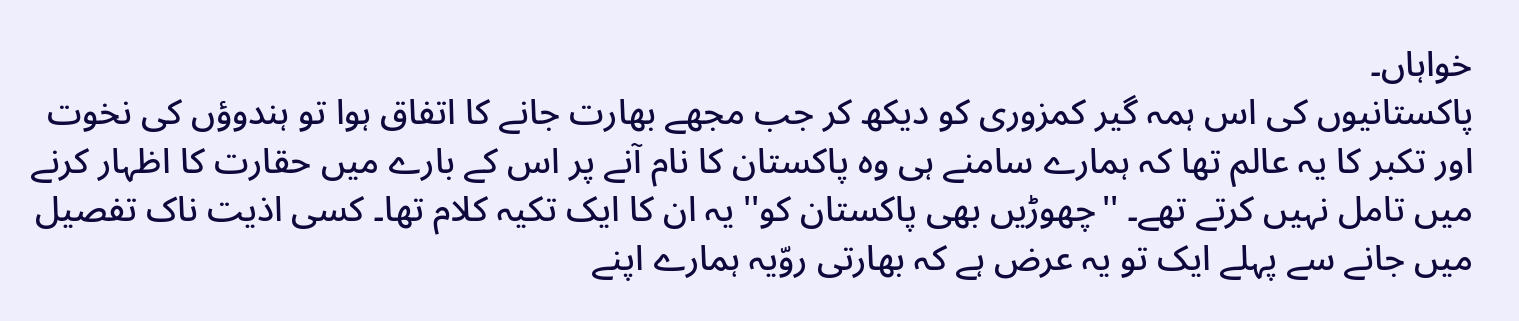خواہاں۔
پاکستانیوں کی اس ہمہ گیر کمزوری کو دیکھ کر جب مجھے بھارت جانے کا اتفاق ہوا تو ہندوؤں کی نخوت اور تکبر کا یہ عالم تھا کہ ہمارے سامنے ہی وہ پاکستان کا نام آنے پر اس کے بارے میں حقارت کا اظہار کرنے میں تامل نہیں کرتے تھے۔ ''چھوڑیں بھی پاکستان کو'' یہ ان کا ایک تکیہ کلام تھا۔ کسی اذیت ناک تفصیل میں جانے سے پہلے ایک تو یہ عرض ہے کہ بھارتی روّیہ ہمارے اپنے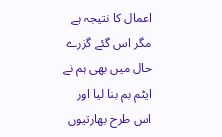اعمال کا نتیجہ ہے مگر اس گئے گزرے حال میں بھی ہم نے ایٹم بم بنا لیا اور اس طرح بھارتیوں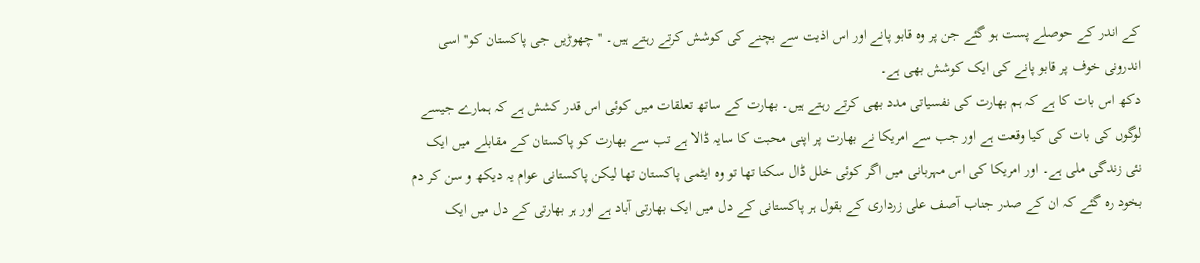کے اندر کے حوصلے پست ہو گئے جن پر وہ قابو پانے اور اس اذیت سے بچنے کی کوشش کرتے رہتے ہیں۔ ''چھوڑیں جی پاکستان کو'' اسی اندرونی خوف پر قابو پانے کی ایک کوشش بھی ہے۔
دکھ اس بات کا ہے کہ ہم بھارت کی نفسیاتی مدد بھی کرتے رہتے ہیں۔ بھارت کے ساتھ تعلقات میں کوئی اس قدر کشش ہے کہ ہمارے جیسے لوگوں کی بات کی کیا وقعت ہے اور جب سے امریکا نے بھارت پر اپنی محبت کا سایہ ڈالا ہے تب سے بھارت کو پاکستان کے مقابلے میں ایک نئی زندگی ملی ہے۔ اور امریکا کی اس مہربانی میں اگر کوئی خلل ڈال سکتا تھا تو وہ ایٹمی پاکستان تھا لیکن پاکستانی عوام یہ دیکھ و سن کر دم بخود رہ گئے کہ ان کے صدر جناب آصف علی زرداری کے بقول ہر پاکستانی کے دل میں ایک بھارتی آباد ہے اور ہر بھارتی کے دل میں ایک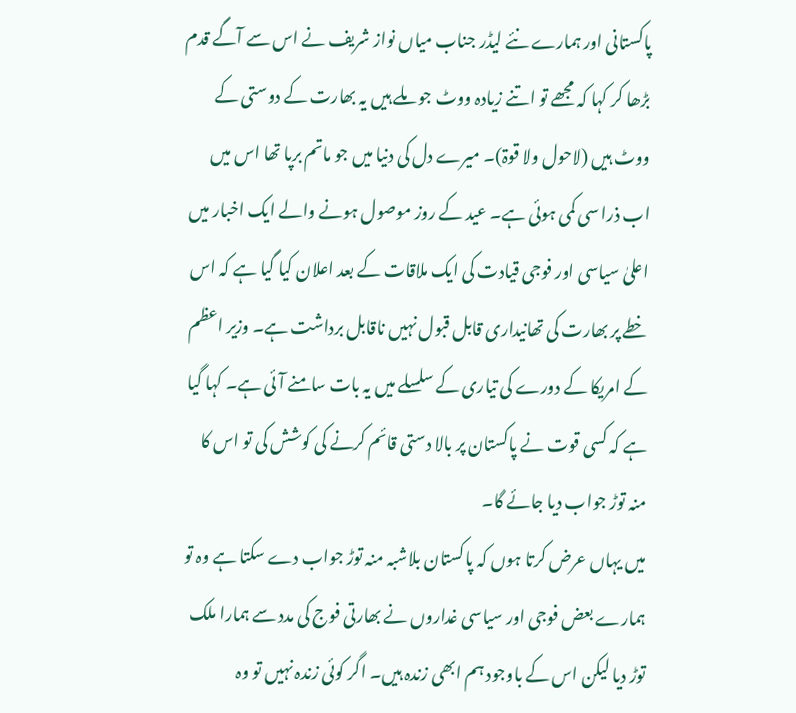پاکستانی اور ہمارے نئے لیڈر جناب میاں نواز شریف نے اس سے آگے قدم بڑھا کر کہا کہ مجھے تو اتنے زیادہ ووٹ جو ملے ہیں یہ بھارت کے دوستی کے ووٹ ہیں (لاحول ولا قوۃ)۔ میرے دل کی دنیا میں جو ماتم برپا تھا اس میں اب ذرا سی کمی ہوئی ہے۔ عید کے روز موصول ہونے والے ایک اخبار میں اعلیٰ سیاسی اور فوجی قیادت کی ایک ملاقات کے بعد اعلان کیا گیا ہے کہ اس خطے پر بھارت کی تھانیداری قابل قبول نہیں ناقابل برداشت ہے۔ وزیر اعظم کے امریکا کے دورے کی تیاری کے سلسلے میں یہ بات سامنے آئی ہے۔ کہا گیا ہے کہ کسی قوت نے پاکستان پر بالا دستی قائم کرنے کی کوشش کی تو اس کا منہ توڑ جواب دیا جائے گا۔
میں یہاں عرض کرتا ہوں کہ پاکستان بلاشبہ منہ توڑ جواب دے سکتا ہے وہ تو ہمارے بعض فوجی اور سیاسی غداروں نے بھارتی فوج کی مدد سے ہمارا ملک توڑ دیا لیکن اس کے باوجود ہم ابھی زندہ ہیں۔ اگر کوئی زندہ نہیں تو وہ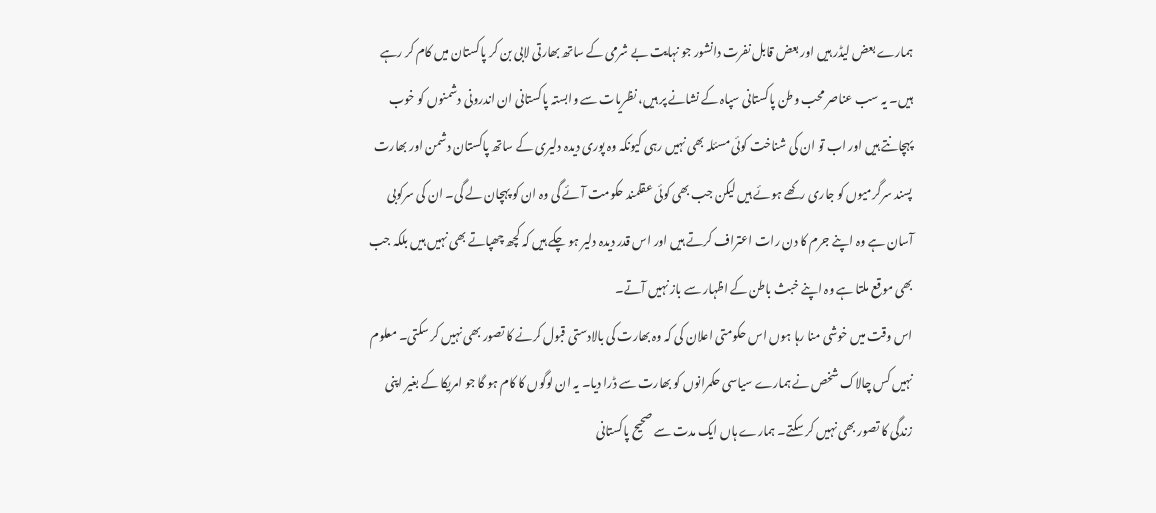ہمارے بعض لیڈر ہیں اور بعض قابل نفرت دانشور جو نہایت بے شرمی کے ساتھ بھارتی لابی بن کر پاکستان میں کام کر رہے ہیں۔ یہ سب عناصر محب وطن پاکستانی سپاہ کے نشانے پر ہیں، نظریات سے وابستہ پاکستانی ان اندرونی دشمنوں کو خوب پہچانتے ہیں اور اب تو ان کی شناخت کوئی مسئلہ بھی نہیں رہی کیونکہ وہ پوری دیدہ دلیری کے ساتھ پاکستان دشمن اور بھارت پسند سرگرمیوں کو جاری رکھے ہوئے ہیں لیکن جب بھی کوئی عقلمند حکومت آئے گی وہ ان کو پہچان لے گی۔ ان کی سرکوبی آسان ہے وہ اپنے جرم کا دن رات اعتراف کرتے ہیں اور اس قدر دیدہ دلیر ہو چکے ہیں کہ کچھ چھپاتے بھی نہیں ہیں بلکہ جب بھی موقع ملتا ہے وہ اپنے خبث باطن کے اظہار سے باز نہیں آتے۔
اس وقت میں خوشی منا رہا ہوں اس حکومتی اعلان کی کہ وہ بھارت کی بالادستی قبول کرنے کا تصور بھی نہیں کر سکتی۔ معلوم نہیں کس چالاک شخص نے ہمارے سیاسی حکمرانوں کو بھارت سے ڈرا دیا۔ یہ ان لوگوں کا کام ہو گا جو امریکا کے بغیر اپنی زندگی کا تصور بھی نہیں کر سکتے۔ ہمارے ہاں ایک مدت سے صحیح پاکستانی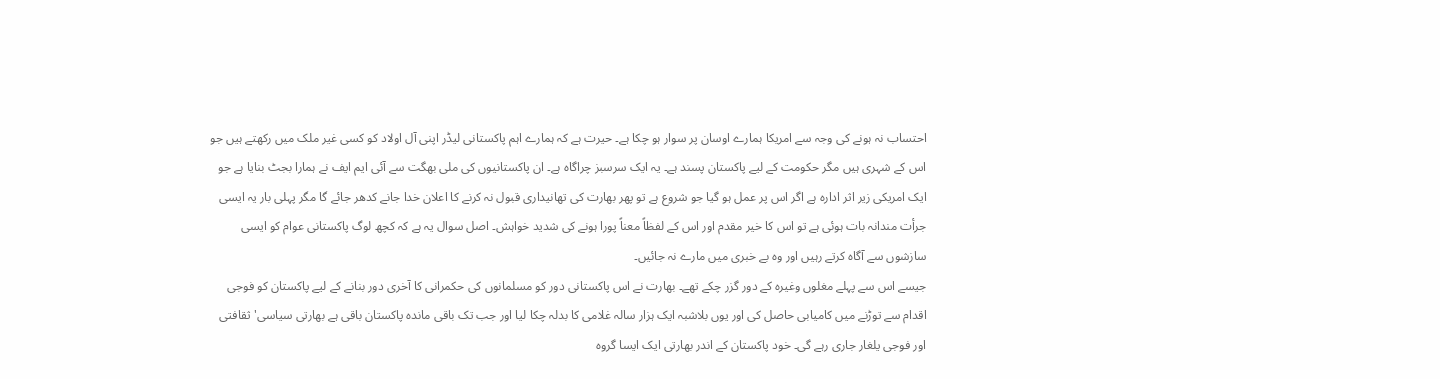احتساب نہ ہونے کی وجہ سے امریکا ہمارے اوسان پر سوار ہو چکا ہے۔ حیرت ہے کہ ہمارے اہم پاکستانی لیڈر اپنی آل اولاد کو کسی غیر ملک میں رکھتے ہیں جو اس کے شہری ہیں مگر حکومت کے لیے پاکستان پسند ہے۔ یہ ایک سرسبز چراگاہ ہے۔ ان پاکستانیوں کی ملی بھگت سے آئی ایم ایف نے ہمارا بجٹ بنایا ہے جو ایک امریکی زیر اثر ادارہ ہے اگر اس پر عمل ہو گیا جو شروع ہے تو پھر بھارت کی تھانیداری قبول نہ کرنے کا اعلان خدا جانے کدھر جائے گا مگر پہلی بار یہ ایسی جرأت مندانہ بات ہوئی ہے تو اس کا خیر مقدم اور اس کے لفظاً معناً پورا ہونے کی شدید خواہش۔ اصل سوال یہ ہے کہ کچھ لوگ پاکستانی عوام کو ایسی سازشوں سے آگاہ کرتے رہیں اور وہ بے خبری میں مارے نہ جائیں۔
جیسے اس سے پہلے مغلوں وغیرہ کے دور گزر چکے تھے۔ بھارت نے اس پاکستانی دور کو مسلمانوں کی حکمرانی کا آخری دور بنانے کے لیے پاکستان کو فوجی اقدام سے توڑنے میں کامیابی حاصل کی اور یوں بلاشبہ ایک ہزار سالہ غلامی کا بدلہ چکا لیا اور جب تک باقی ماندہ پاکستان باقی ہے بھارتی سیاسی' ثقافتی اور فوجی یلغار جاری رہے گی۔ خود پاکستان کے اندر بھارتی ایک ایسا گروہ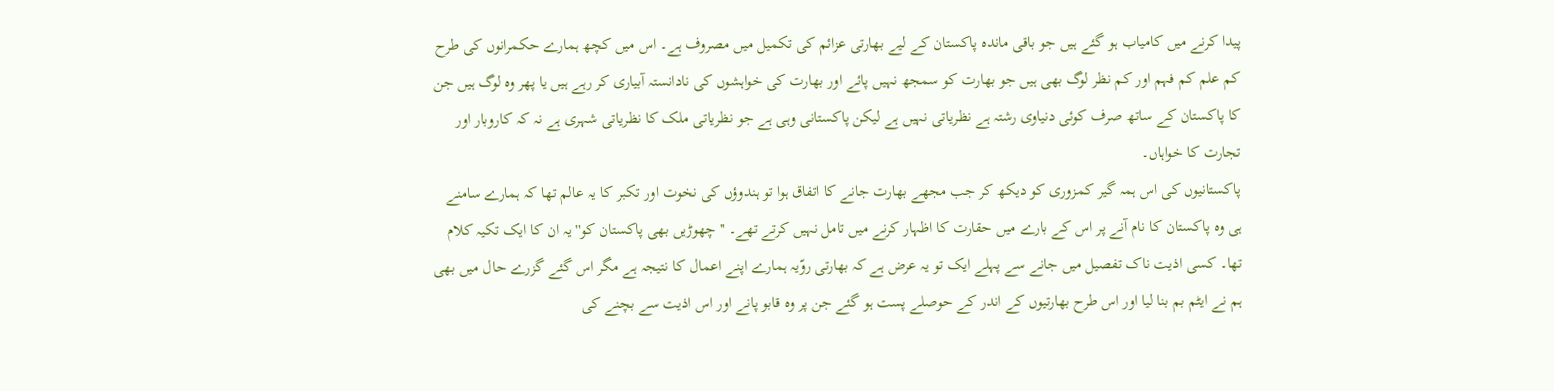پیدا کرنے میں کامیاب ہو گئے ہیں جو باقی ماندہ پاکستان کے لیے بھارتی عزائم کی تکمیل میں مصروف ہے۔ اس میں کچھ ہمارے حکمرانوں کی طرح کم علم کم فہم اور کم نظر لوگ بھی ہیں جو بھارت کو سمجھ نہیں پائے اور بھارت کی خواہشوں کی نادانستہ آبیاری کر رہے ہیں یا پھر وہ لوگ ہیں جن کا پاکستان کے ساتھ صرف کوئی دنیاوی رشتہ ہے نظریاتی نہیں ہے لیکن پاکستانی وہی ہے جو نظریاتی ملک کا نظریاتی شہری ہے نہ کہ کاروبار اور تجارت کا خواہاں۔
پاکستانیوں کی اس ہمہ گیر کمزوری کو دیکھ کر جب مجھے بھارت جانے کا اتفاق ہوا تو ہندوؤں کی نخوت اور تکبر کا یہ عالم تھا کہ ہمارے سامنے ہی وہ پاکستان کا نام آنے پر اس کے بارے میں حقارت کا اظہار کرنے میں تامل نہیں کرتے تھے۔ ''چھوڑیں بھی پاکستان کو'' یہ ان کا ایک تکیہ کلام تھا۔ کسی اذیت ناک تفصیل میں جانے سے پہلے ایک تو یہ عرض ہے کہ بھارتی روّیہ ہمارے اپنے اعمال کا نتیجہ ہے مگر اس گئے گزرے حال میں بھی ہم نے ایٹم بم بنا لیا اور اس طرح بھارتیوں کے اندر کے حوصلے پست ہو گئے جن پر وہ قابو پانے اور اس اذیت سے بچنے کی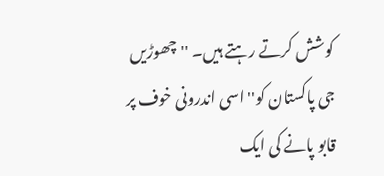کوشش کرتے رہتے ہیں۔ ''چھوڑیں جی پاکستان کو'' اسی اندرونی خوف پر قابو پانے کی ایک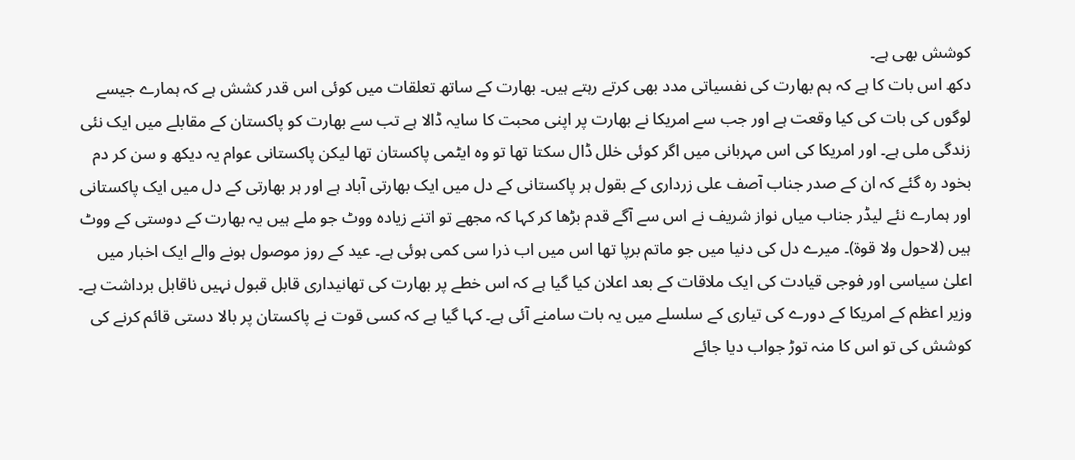کوشش بھی ہے۔
دکھ اس بات کا ہے کہ ہم بھارت کی نفسیاتی مدد بھی کرتے رہتے ہیں۔ بھارت کے ساتھ تعلقات میں کوئی اس قدر کشش ہے کہ ہمارے جیسے لوگوں کی بات کی کیا وقعت ہے اور جب سے امریکا نے بھارت پر اپنی محبت کا سایہ ڈالا ہے تب سے بھارت کو پاکستان کے مقابلے میں ایک نئی زندگی ملی ہے۔ اور امریکا کی اس مہربانی میں اگر کوئی خلل ڈال سکتا تھا تو وہ ایٹمی پاکستان تھا لیکن پاکستانی عوام یہ دیکھ و سن کر دم بخود رہ گئے کہ ان کے صدر جناب آصف علی زرداری کے بقول ہر پاکستانی کے دل میں ایک بھارتی آباد ہے اور ہر بھارتی کے دل میں ایک پاکستانی اور ہمارے نئے لیڈر جناب میاں نواز شریف نے اس سے آگے قدم بڑھا کر کہا کہ مجھے تو اتنے زیادہ ووٹ جو ملے ہیں یہ بھارت کے دوستی کے ووٹ ہیں (لاحول ولا قوۃ)۔ میرے دل کی دنیا میں جو ماتم برپا تھا اس میں اب ذرا سی کمی ہوئی ہے۔ عید کے روز موصول ہونے والے ایک اخبار میں اعلیٰ سیاسی اور فوجی قیادت کی ایک ملاقات کے بعد اعلان کیا گیا ہے کہ اس خطے پر بھارت کی تھانیداری قابل قبول نہیں ناقابل برداشت ہے۔ وزیر اعظم کے امریکا کے دورے کی تیاری کے سلسلے میں یہ بات سامنے آئی ہے۔ کہا گیا ہے کہ کسی قوت نے پاکستان پر بالا دستی قائم کرنے کی کوشش کی تو اس کا منہ توڑ جواب دیا جائے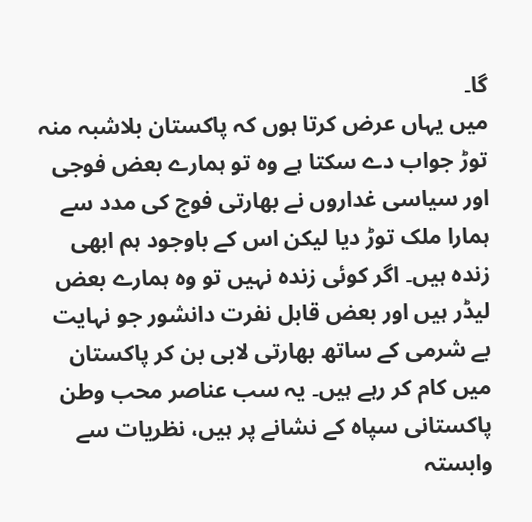گا۔
میں یہاں عرض کرتا ہوں کہ پاکستان بلاشبہ منہ توڑ جواب دے سکتا ہے وہ تو ہمارے بعض فوجی اور سیاسی غداروں نے بھارتی فوج کی مدد سے ہمارا ملک توڑ دیا لیکن اس کے باوجود ہم ابھی زندہ ہیں۔ اگر کوئی زندہ نہیں تو وہ ہمارے بعض لیڈر ہیں اور بعض قابل نفرت دانشور جو نہایت بے شرمی کے ساتھ بھارتی لابی بن کر پاکستان میں کام کر رہے ہیں۔ یہ سب عناصر محب وطن پاکستانی سپاہ کے نشانے پر ہیں، نظریات سے وابستہ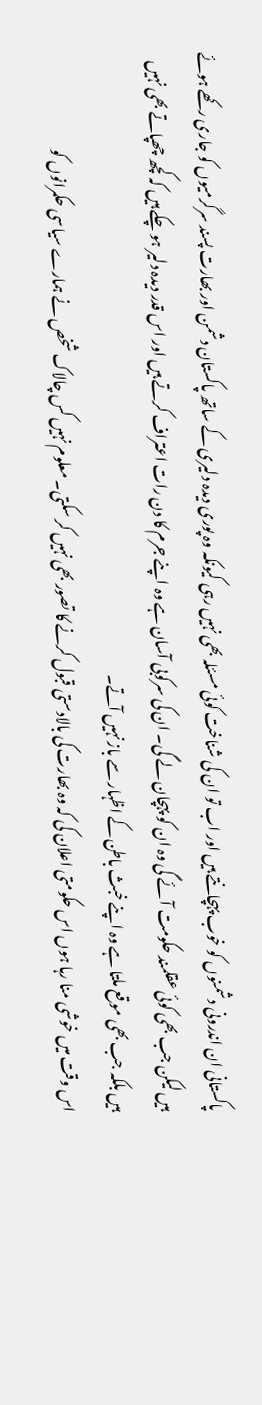پاکستانی ان اندرونی دشمنوں کو خوب پہچانتے ہیں اور اب تو ان کی شناخت کوئی مسئلہ بھی نہیں رہی کیونکہ وہ پوری دیدہ دلیری کے ساتھ پاکستان دشمن اور بھارت پسند سرگرمیوں کو جاری رکھے ہوئے ہیں لیکن جب بھی کوئی عقلمند حکومت آئے گی وہ ان کو پہچان لے گی۔ ان کی سرکوبی آسان ہے وہ اپنے جرم کا دن رات اعتراف کرتے ہیں اور اس قدر دیدہ دلیر ہو چکے ہیں کہ کچھ چھپاتے بھی نہیں ہیں بلکہ جب بھی موقع ملتا ہے وہ اپنے خبث باطن کے اظہار سے باز نہیں آتے۔
اس وقت میں خوشی منا رہا ہوں اس حکومتی اعلان کی کہ وہ بھارت کی بالادستی قبول کرنے کا تصور بھی نہیں کر سکتی۔ معلوم نہیں کس چالاک شخص نے ہمارے سیاسی حکمرانوں کو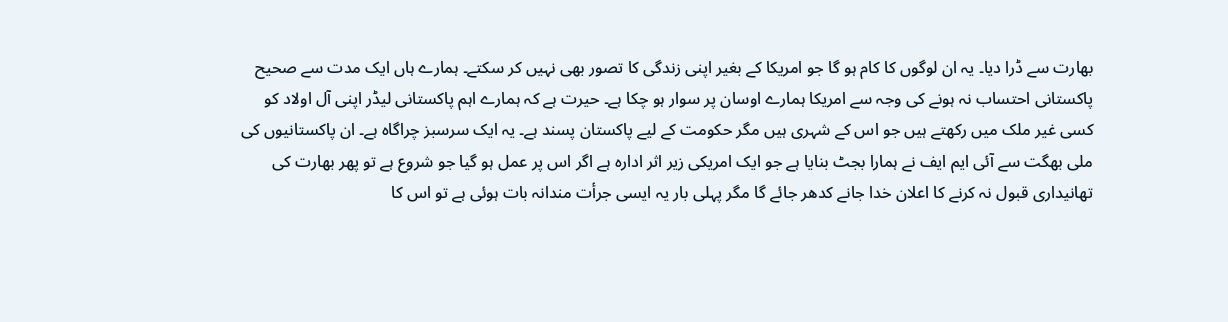بھارت سے ڈرا دیا۔ یہ ان لوگوں کا کام ہو گا جو امریکا کے بغیر اپنی زندگی کا تصور بھی نہیں کر سکتے۔ ہمارے ہاں ایک مدت سے صحیح پاکستانی احتساب نہ ہونے کی وجہ سے امریکا ہمارے اوسان پر سوار ہو چکا ہے۔ حیرت ہے کہ ہمارے اہم پاکستانی لیڈر اپنی آل اولاد کو کسی غیر ملک میں رکھتے ہیں جو اس کے شہری ہیں مگر حکومت کے لیے پاکستان پسند ہے۔ یہ ایک سرسبز چراگاہ ہے۔ ان پاکستانیوں کی ملی بھگت سے آئی ایم ایف نے ہمارا بجٹ بنایا ہے جو ایک امریکی زیر اثر ادارہ ہے اگر اس پر عمل ہو گیا جو شروع ہے تو پھر بھارت کی تھانیداری قبول نہ کرنے کا اعلان خدا جانے کدھر جائے گا مگر پہلی بار یہ ایسی جرأت مندانہ بات ہوئی ہے تو اس کا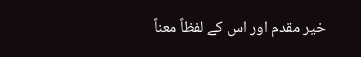خیر مقدم اور اس کے لفظاً معناً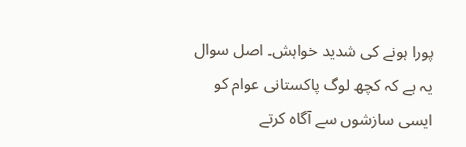پورا ہونے کی شدید خواہش۔ اصل سوال یہ ہے کہ کچھ لوگ پاکستانی عوام کو ایسی سازشوں سے آگاہ کرتے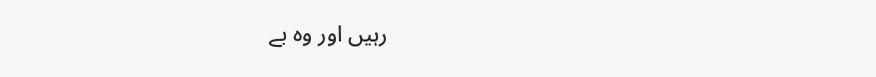رہیں اور وہ بے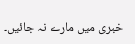خبری میں مارے نہ جائیں۔